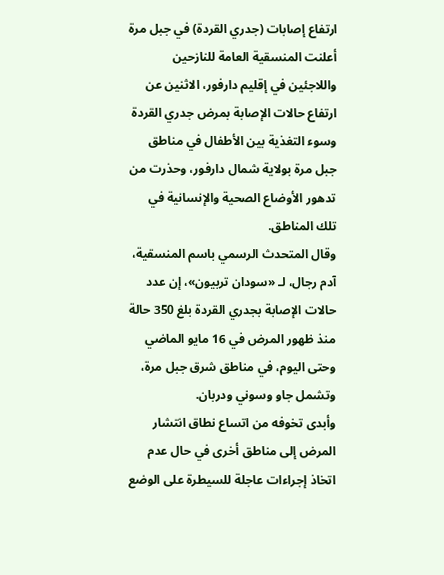ارتفاع إصابات (جدري القردة) في جبل مرة
أعلنت المنسقية العامة للنازحين واللاجئين في إقليم دارفور، الاثنين عن ارتفاع حالات الإصابة بمرض جدري القردة وسوء التغذية بين الأطفال في مناطق جبل مرة بولاية شمال دارفور، وحذرت من تدهور الأوضاع الصحية والإنسانية في تلك المناطق.
وقال المتحدث الرسمي باسم المنسقية، آدم رجال، لـ «سودان تربيون»، إن عدد حالات الإصابة بجدري القردة بلغ 350 حالة منذ ظهور المرض في 16 مايو الماضي وحتى اليوم، في مناطق شرق جبل مرة، وتشمل جاو وسوني ودربان.
وأبدى تخوفه من اتساع نطاق انتشار المرض إلى مناطق أخرى في حال عدم اتخاذ إجراءات عاجلة للسيطرة على الوضع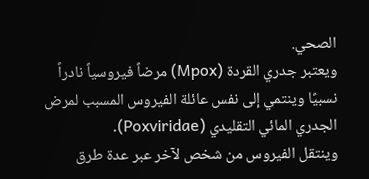الصحي.
ويعتبر جدري القردة (Mpox) مرضاً فيروسياً نادراً نسبيًا وينتمي إلى نفس عائلة الفيروس المسبب لمرض الجدري المائي التقليدي (Poxviridae).
وينتقل الفيروس من شخص لآخر عبر عدة طرق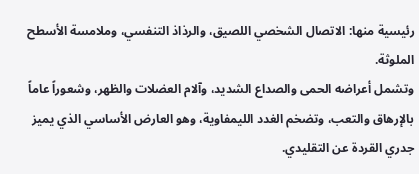رئيسية منها: الاتصال الشخصي اللصيق، والرذاذ التنفسي، وملامسة الأسطح الملوثة.
وتشمل أعراضه الحمى والصداع الشديد، وآلام العضلات والظهر، وشعوراً عاماً بالإرهاق والتعب، وتضخم الغدد الليمفاوية، وهو العارض الأساسي الذي يميز جدري القردة عن التقليدي.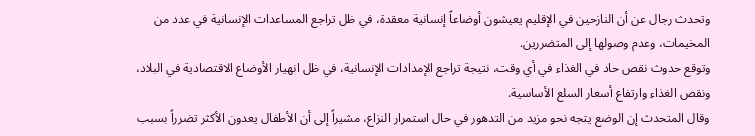وتحدث رجال عن أن النازحين في الإقليم يعيشون أوضاعاً إنسانية معقدة، في ظل تراجع المساعدات الإنسانية في عدد من المخيمات، وعدم وصولها إلى المتضررين.
وتوقع حدوث نقص حاد في الغذاء في أي وقت، نتيجة تراجع الإمدادات الإنسانية، في ظل انهيار الأوضاع الاقتصادية في البلاد، ونقص الغذاء وارتفاع أسعار السلع الأساسية.
وقال المتحدث إن الوضع يتجه نحو مزيد من التدهور في حال استمرار النزاع، مشيراً إلى أن الأطفال يعدون الأكثر تضرراً بسبب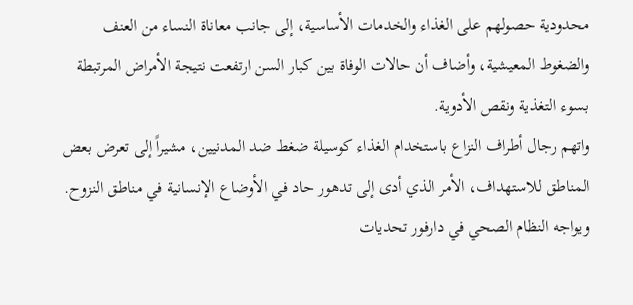محدودية حصولهم على الغذاء والخدمات الأساسية، إلى جانب معاناة النساء من العنف والضغوط المعيشية، وأضاف أن حالات الوفاة بين كبار السن ارتفعت نتيجة الأمراض المرتبطة بسوء التغذية ونقص الأدوية.
واتهم رجال أطراف النزاع باستخدام الغذاء كوسيلة ضغط ضد المدنيين، مشيراً إلى تعرض بعض المناطق للاستهداف، الأمر الذي أدى إلى تدهور حاد في الأوضاع الإنسانية في مناطق النزوح.
ويواجه النظام الصحي في دارفور تحديات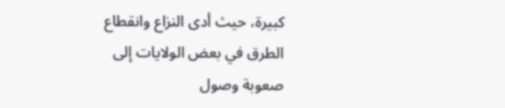كبيرة، حيث أدى النزاع وانقطاع الطرق في بعض الولايات إلى صعوبة وصول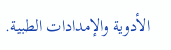الأدوية والإمدادات الطبية.